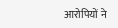आरोपियों ने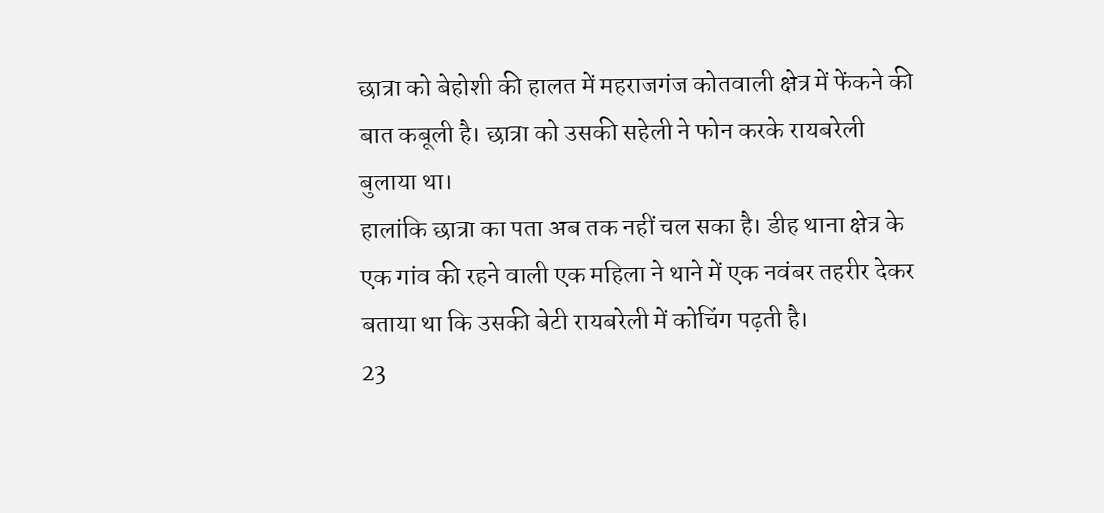छात्रा को बेहोशी की हालत में महराजगंज कोतवाली क्षेत्र में फेंकने की बात कबूली है। छात्रा को उसकी सहेली ने फोन करके रायबरेली बुलाया था।
हालांकि छात्रा का पता अब तक नहीं चल सका है। डीह थाना क्षेत्र के एक गांव की रहने वाली एक महिला ने थाने में एक नवंबर तहरीर देकर बताया था कि उसकी बेटी रायबरेली में कोचिंग पढ़ती है।
23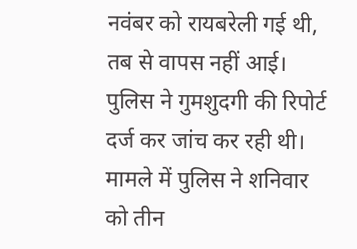नवंबर को रायबरेली गई थी, तब से वापस नहीं आई। पुलिस ने गुमशुदगी की रिपोर्ट दर्ज कर जांच कर रही थी। मामले में पुलिस ने शनिवार को तीन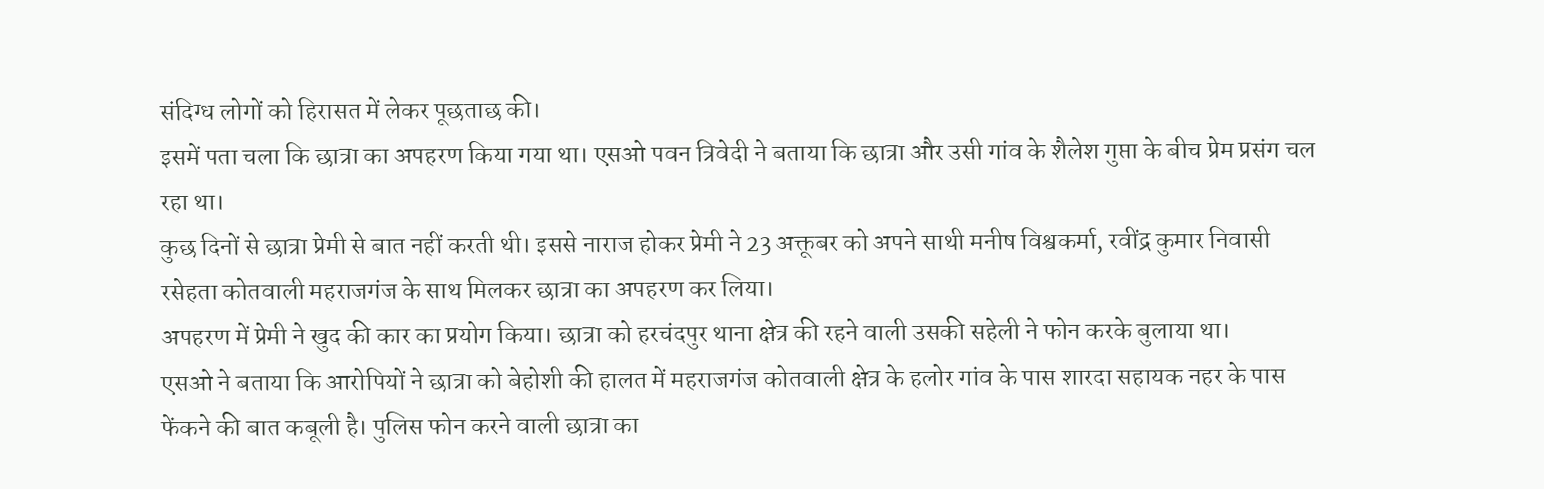संदिग्ध लोगों को हिरासत में लेकर पूछताछ की।
इसमें पता चला कि छात्रा का अपहरण किया गया था। एसओ पवन त्रिवेदी ने बताया कि छात्रा और उसी गांव के शैलेश गुप्ता के बीच प्रेम प्रसंग चल रहा था।
कुछ दिनों से छात्रा प्रेमी से बात नहीं करती थी। इससे नाराज होकर प्रेमी ने 23 अक्तूबर को अपने साथी मनीष विश्वकर्मा, रवींद्र कुमार निवासी रसेहता कोतवाली महराजगंज के साथ मिलकर छात्रा का अपहरण कर लिया।
अपहरण में प्रेमी ने खुद की कार का प्रयोग किया। छात्रा को हरचंदपुर थाना क्षेत्र की रहने वाली उसकी सहेली ने फोन करके बुलाया था।
एसओ ने बताया कि आरोपियों ने छात्रा को बेहोशी की हालत में महराजगंज कोतवाली क्षेत्र के हलोर गांव के पास शारदा सहायक नहर के पास फेंकने की बात कबूली है। पुलिस फोन करने वाली छात्रा का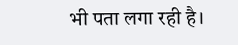भी पता लगा रही है।